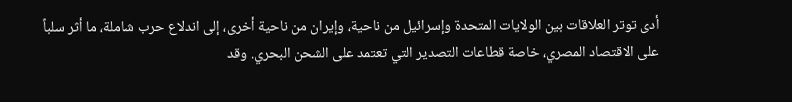أدى توتر العلاقات بين الولايات المتحدة وإسرائيل من ناحية، وإيران من ناحية أخرى، إلى اندلاع حرب شاملة، ما أثر سلباً على الاقتصاد المصري، خاصة قطاعات التصدير التي تعتمد على الشحن البحري. وقد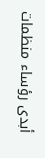أبدى رؤساء منظمات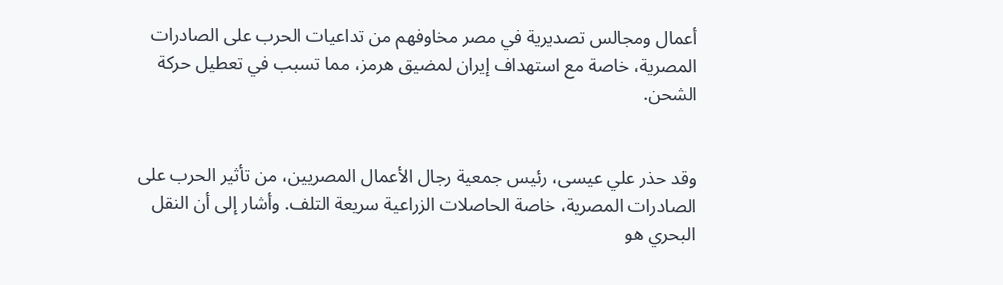أعمال ومجالس تصديرية في مصر مخاوفهم من تداعيات الحرب على الصادرات المصرية، خاصة مع استهداف إيران لمضيق هرمز، مما تسبب في تعطيل حركة الشحن.


وقد حذر علي عيسى، رئيس جمعية رجال الأعمال المصريين، من تأثير الحرب على الصادرات المصرية، خاصة الحاصلات الزراعية سريعة التلف. وأشار إلى أن النقل البحري هو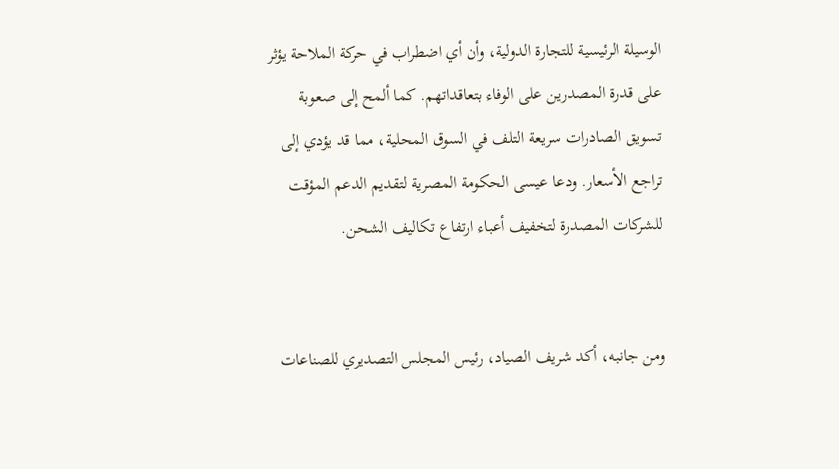الوسيلة الرئيسية للتجارة الدولية، وأن أي اضطراب في حركة الملاحة يؤثر على قدرة المصدرين على الوفاء بتعاقداتهم. كما ألمح إلى صعوبة تسويق الصادرات سريعة التلف في السوق المحلية، مما قد يؤدي إلى تراجع الأسعار. ودعا عيسى الحكومة المصرية لتقديم الدعم المؤقت للشركات المصدرة لتخفيف أعباء ارتفاع تكاليف الشحن.


ومن جانبه، أكد شريف الصياد، رئيس المجلس التصديري للصناعات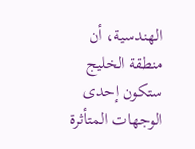الهندسية، أن منطقة الخليج ستكون إحدى الوجهات المتأثرة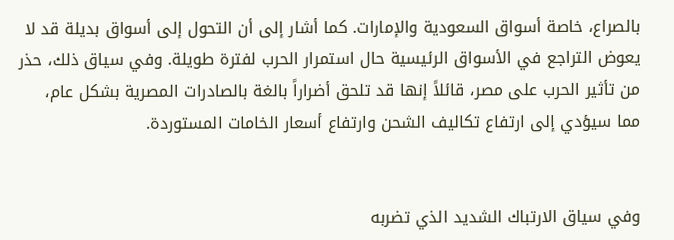بالصراع، خاصة أسواق السعودية والإمارات. كما أشار إلى أن التحول إلى أسواق بديلة قد لا يعوض التراجع في الأسواق الرئيسية حال استمرار الحرب لفترة طويلة. وفي سياق ذلك، حذر من تأثير الحرب على مصر، قائلاً إنها قد تلحق أضراراً بالغة بالصادرات المصرية بشكل عام، مما سيؤدي إلى ارتفاع تكاليف الشحن وارتفاع أسعار الخامات المستوردة.


وفي سياق الارتباك الشديد الذي تضربه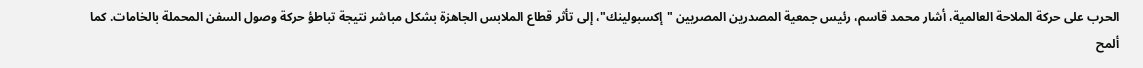الحرب على حركة الملاحة العالمية، أشار محمد قاسم، رئيس جمعية المصدرين المصريين "إكسبولينك"، إلى تأثر قطاع الملابس الجاهزة بشكل مباشر نتيجة تباطؤ حركة وصول السفن المحملة بالخامات. كما ألمح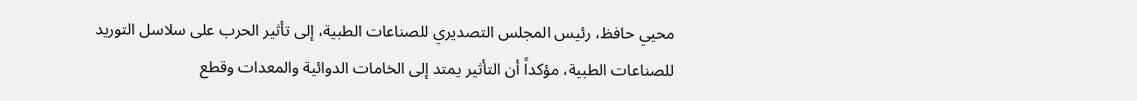محيي حافظ، رئيس المجلس التصديري للصناعات الطبية، إلى تأثير الحرب على سلاسل التوريد للصناعات الطبية، مؤكداً أن التأثير يمتد إلى الخامات الدوائية والمعدات وقطع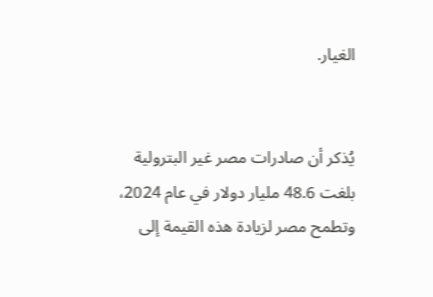الغيار.


يُذكر أن صادرات مصر غير البترولية بلغت 48.6 مليار دولار في عام 2024، وتطمح مصر لزيادة هذه القيمة إلى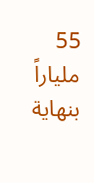55 ملياراً بنهاية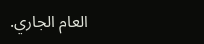العام الجاري.